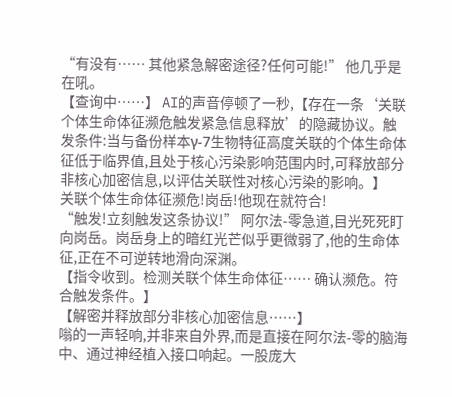“有没有…… 其他紧急解密途径?任何可能!” 他几乎是在吼。
【查询中……】 AI的声音停顿了一秒,【存在一条‘关联个体生命体征濒危触发紧急信息释放’的隐藏协议。触发条件:当与备份样本γ-7生物特征高度关联的个体生命体征低于临界值,且处于核心污染影响范围内时,可释放部分非核心加密信息,以评估关联性对核心污染的影响。】
关联个体生命体征濒危!岗岳!他现在就符合!
“触发!立刻触发这条协议!” 阿尔法-零急道,目光死死盯向岗岳。岗岳身上的暗红光芒似乎更微弱了,他的生命体征,正在不可逆转地滑向深渊。
【指令收到。检测关联个体生命体征…… 确认濒危。符合触发条件。】
【解密并释放部分非核心加密信息……】
嗡的一声轻响,并非来自外界,而是直接在阿尔法-零的脑海中、通过神经植入接口响起。一股庞大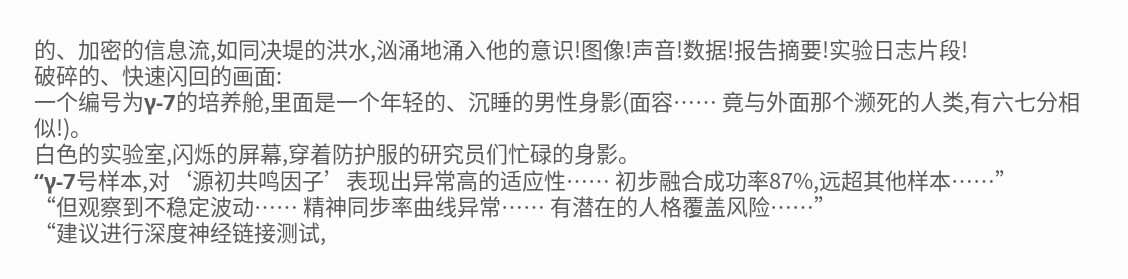的、加密的信息流,如同决堤的洪水,汹涌地涌入他的意识!图像!声音!数据!报告摘要!实验日志片段!
破碎的、快速闪回的画面:
一个编号为γ-7的培养舱,里面是一个年轻的、沉睡的男性身影(面容…… 竟与外面那个濒死的人类,有六七分相似!)。
白色的实验室,闪烁的屏幕,穿着防护服的研究员们忙碌的身影。
“γ-7号样本,对‘源初共鸣因子’表现出异常高的适应性…… 初步融合成功率87%,远超其他样本……”
“但观察到不稳定波动…… 精神同步率曲线异常…… 有潜在的人格覆盖风险……”
“建议进行深度神经链接测试,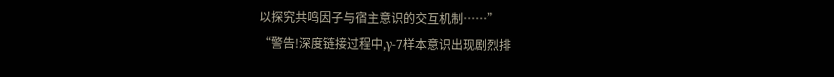以探究共鸣因子与宿主意识的交互机制……”
“警告!深度链接过程中,γ-7样本意识出现剧烈排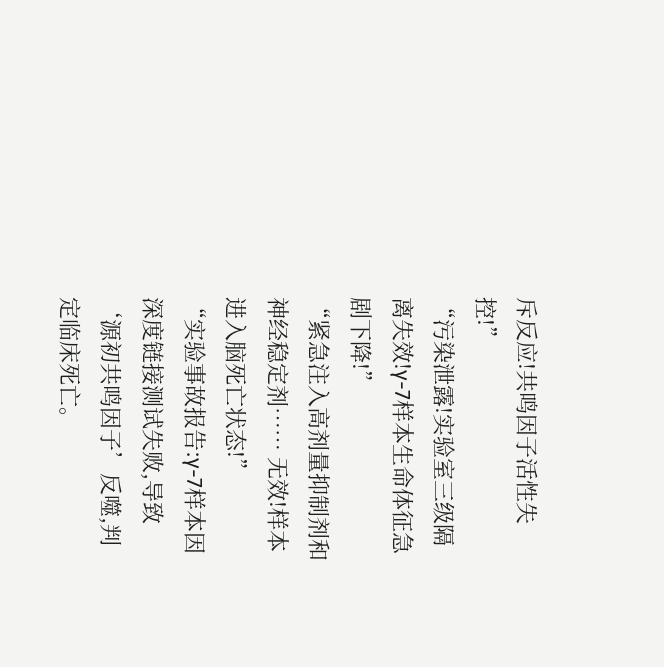斥反应!共鸣因子活性失控!”
“污染泄露!实验室三级隔离失效!γ-7样本生命体征急剧下降!”
“紧急注入高剂量抑制剂和神经稳定剂…… 无效!样本进入脑死亡状态!”
“实验事故报告:γ-7样本因深度链接测试失败,导致‘源初共鸣因子’反噬,判定临床死亡。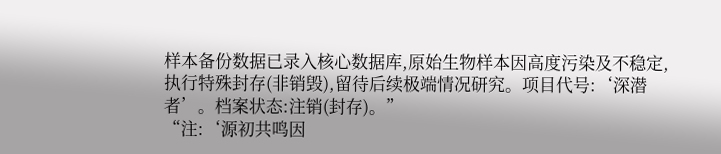样本备份数据已录入核心数据库,原始生物样本因高度污染及不稳定,执行特殊封存(非销毁),留待后续极端情况研究。项目代号:‘深潜者’。档案状态:注销(封存)。”
“注:‘源初共鸣因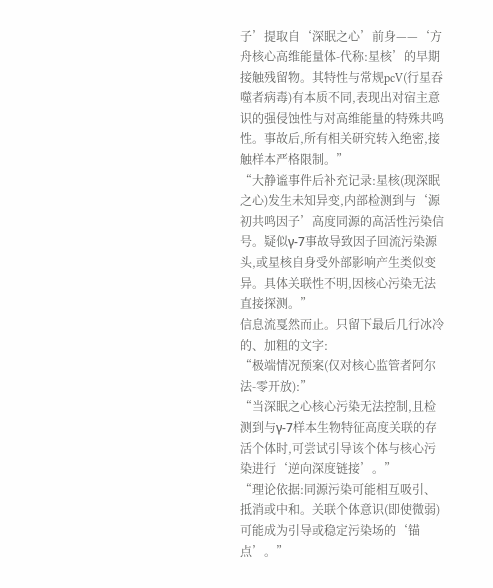子’提取自‘深眠之心’前身——‘方舟核心高维能量体-代称:星核’的早期接触残留物。其特性与常规pcV(行星吞噬者病毒)有本质不同,表现出对宿主意识的强侵蚀性与对高维能量的特殊共鸣性。事故后,所有相关研究转入绝密,接触样本严格限制。”
“大静谧事件后补充记录:星核(现深眠之心)发生未知异变,内部检测到与‘源初共鸣因子’高度同源的高活性污染信号。疑似γ-7事故导致因子回流污染源头,或星核自身受外部影响产生类似变异。具体关联性不明,因核心污染无法直接探测。”
信息流戛然而止。只留下最后几行冰冷的、加粗的文字:
“极端情况预案(仅对核心监管者阿尔法-零开放):”
“当深眠之心核心污染无法控制,且检测到与γ-7样本生物特征高度关联的存活个体时,可尝试引导该个体与核心污染进行‘逆向深度链接’。”
“理论依据:同源污染可能相互吸引、抵消或中和。关联个体意识(即使微弱)可能成为引导或稳定污染场的‘锚点’。”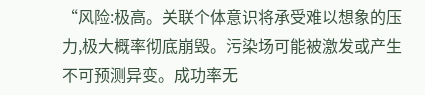“风险:极高。关联个体意识将承受难以想象的压力,极大概率彻底崩毁。污染场可能被激发或产生不可预测异变。成功率无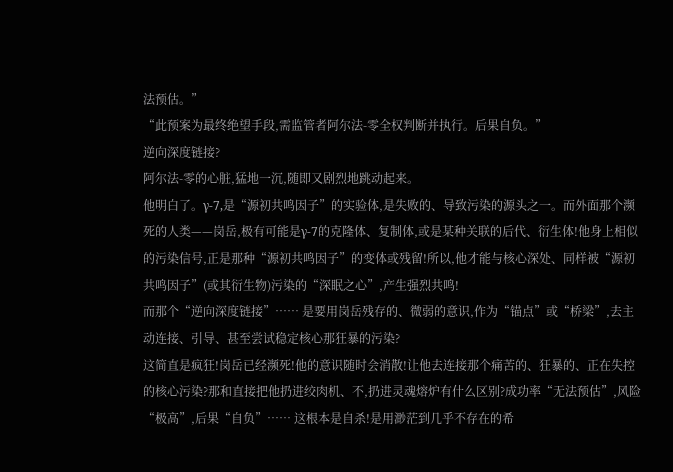法预估。”
“此预案为最终绝望手段,需监管者阿尔法-零全权判断并执行。后果自负。”
逆向深度链接?
阿尔法-零的心脏,猛地一沉,随即又剧烈地跳动起来。
他明白了。γ-7,是“源初共鸣因子”的实验体,是失败的、导致污染的源头之一。而外面那个濒死的人类——岗岳,极有可能是γ-7的克隆体、复制体,或是某种关联的后代、衍生体!他身上相似的污染信号,正是那种“源初共鸣因子”的变体或残留!所以,他才能与核心深处、同样被“源初共鸣因子”(或其衍生物)污染的“深眠之心”,产生强烈共鸣!
而那个“逆向深度链接”…… 是要用岗岳残存的、微弱的意识,作为“锚点”或“桥梁”,去主动连接、引导、甚至尝试稳定核心那狂暴的污染?
这简直是疯狂!岗岳已经濒死!他的意识随时会消散!让他去连接那个痛苦的、狂暴的、正在失控的核心污染?那和直接把他扔进绞肉机、不,扔进灵魂熔炉有什么区别?成功率“无法预估”,风险“极高”,后果“自负”…… 这根本是自杀!是用渺茫到几乎不存在的希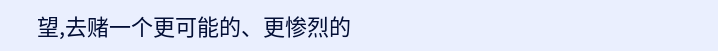望,去赌一个更可能的、更惨烈的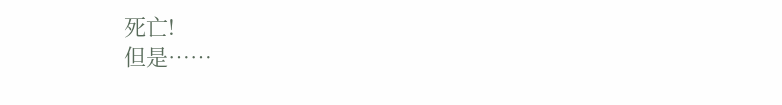死亡!
但是……